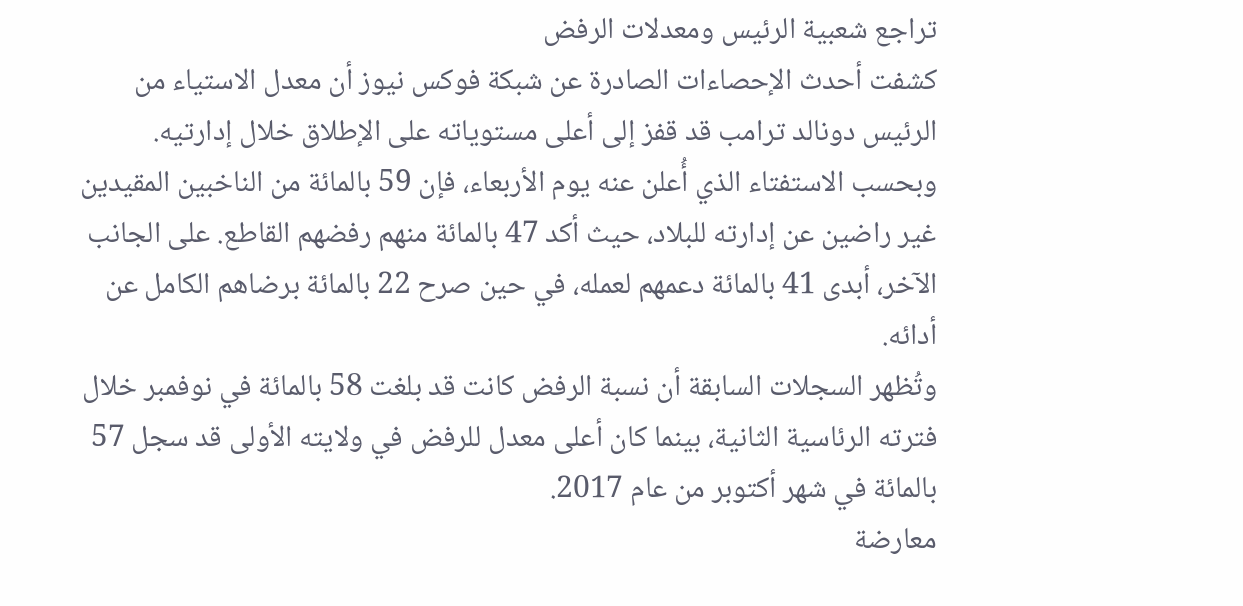تراجع شعبية الرئيس ومعدلات الرفض
كشفت أحدث الإحصاءات الصادرة عن شبكة فوكس نيوز أن معدل الاستياء من الرئيس دونالد ترامب قد قفز إلى أعلى مستوياته على الإطلاق خلال إدارتيه. وبحسب الاستفتاء الذي أُعلن عنه يوم الأربعاء، فإن 59 بالمائة من الناخبين المقيدين غير راضين عن إدارته للبلاد، حيث أكد 47 بالمائة منهم رفضهم القاطع. على الجانب الآخر، أبدى 41 بالمائة دعمهم لعمله، في حين صرح 22 بالمائة برضاهم الكامل عن أدائه.
وتُظهر السجلات السابقة أن نسبة الرفض كانت قد بلغت 58 بالمائة في نوفمبر خلال فترته الرئاسية الثانية، بينما كان أعلى معدل للرفض في ولايته الأولى قد سجل 57 بالمائة في شهر أكتوبر من عام 2017.
معارضة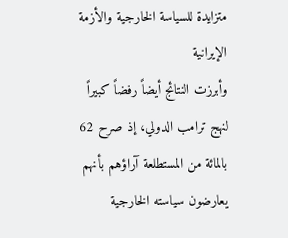متزايدة للسياسة الخارجية والأزمة الإيرانية
وأبرزت النتائج أيضاً رفضاً كبيراً لنهج ترامب الدولي، إذ صرح 62 بالمائة من المستطلعة آراؤهم بأنهم يعارضون سياسته الخارجية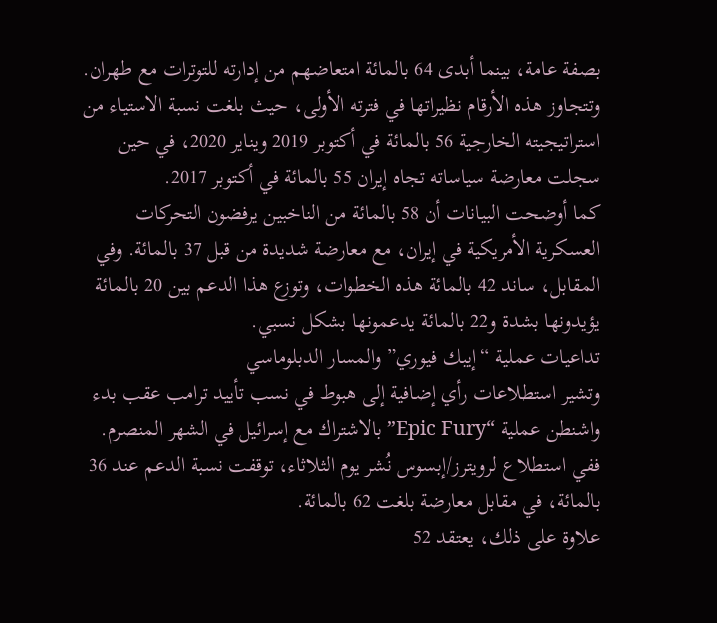بصفة عامة، بينما أبدى 64 بالمائة امتعاضهم من إدارته للتوترات مع طهران.
وتتجاوز هذه الأرقام نظيراتها في فترته الأولى، حيث بلغت نسبة الاستياء من استراتيجيته الخارجية 56 بالمائة في أكتوبر 2019 ويناير 2020، في حين سجلت معارضة سياساته تجاه إيران 55 بالمائة في أكتوبر 2017.
كما أوضحت البيانات أن 58 بالمائة من الناخبين يرفضون التحركات العسكرية الأمريكية في إيران، مع معارضة شديدة من قبل 37 بالمائة. وفي المقابل، ساند 42 بالمائة هذه الخطوات، وتوزع هذا الدعم بين 20 بالمائة يؤيدونها بشدة و22 بالمائة يدعمونها بشكل نسبي.
تداعيات عملية “إيبك فيوري” والمسار الدبلوماسي
وتشير استطلاعات رأي إضافية إلى هبوط في نسب تأييد ترامب عقب بدء واشنطن عملية “Epic Fury” بالاشتراك مع إسرائيل في الشهر المنصرم. ففي استطلاع لرويترز/إبسوس نُشر يوم الثلاثاء، توقفت نسبة الدعم عند 36 بالمائة، في مقابل معارضة بلغت 62 بالمائة.
علاوة على ذلك، يعتقد 52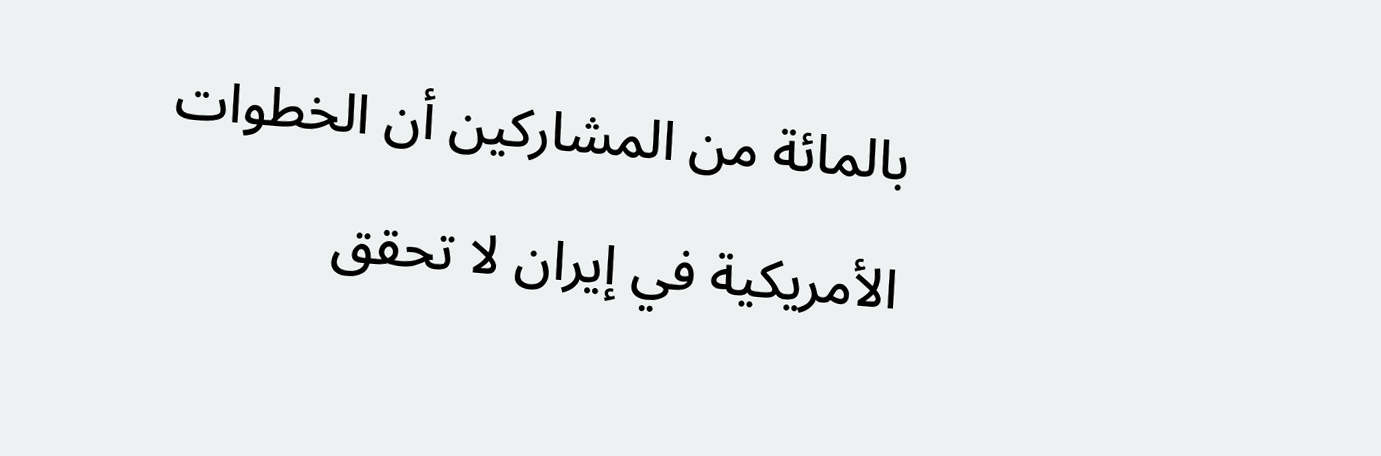بالمائة من المشاركين أن الخطوات الأمريكية في إيران لا تحقق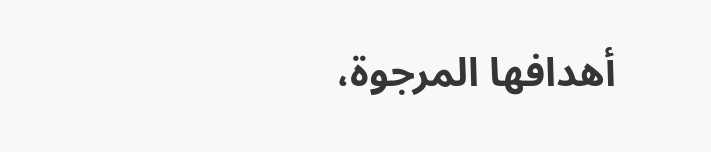أهدافها المرجوة،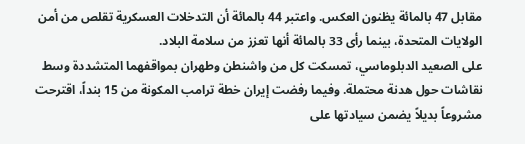مقابل 47 بالمائة يظنون العكس. واعتبر 44 بالمائة أن التدخلات العسكرية تقلص من أمن الولايات المتحدة، بينما رأى 33 بالمائة أنها تعزز من سلامة البلاد.
على الصعيد الدبلوماسي، تمسكت كل من واشنطن وطهران بمواقفهما المتشددة وسط نقاشات حول هدنة محتملة. وفيما رفضت إيران خطة ترامب المكونة من 15 بنداً، اقترحت مشروعاً بديلاً يضمن سيادتها على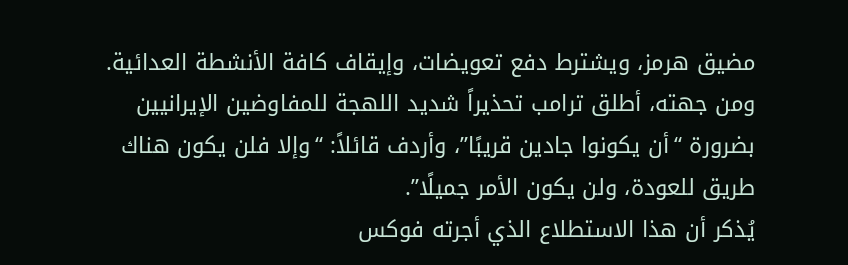مضيق هرمز، ويشترط دفع تعويضات، وإيقاف كافة الأنشطة العدائية.
ومن جهته، أطلق ترامب تحذيراً شديد اللهجة للمفاوضين الإيرانيين بضرورة “أن يكونوا جادين قريبًا”، وأردف قائلاً: “وإلا فلن يكون هناك طريق للعودة، ولن يكون الأمر جميلًا”.
يُذكر أن هذا الاستطلاع الذي أجرته فوكس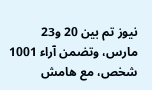نيوز تم بين 20 و23 مارس، وتضمن آراء 1001 شخص، مع هامش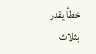خطأ يقدر بثلاث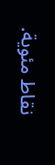نقاط مئوية.